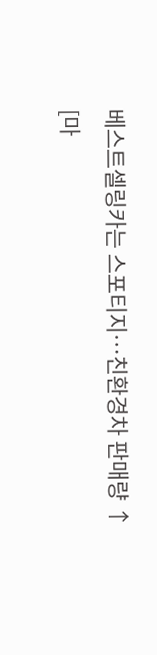베스트셀링카는 스포티지…친환경차 판매량 ↑
[마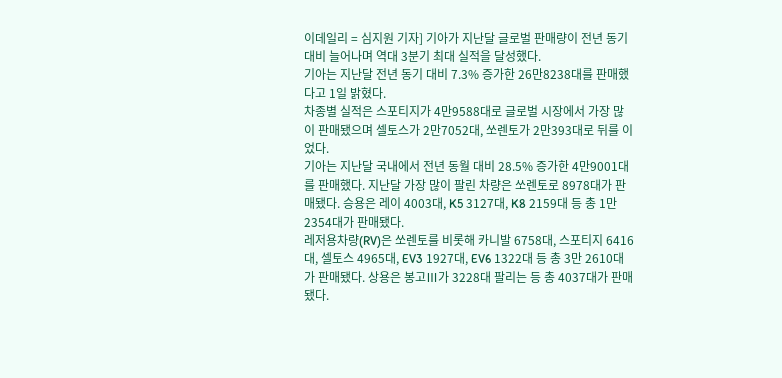이데일리 = 심지원 기자] 기아가 지난달 글로벌 판매량이 전년 동기 대비 늘어나며 역대 3분기 최대 실적을 달성했다.
기아는 지난달 전년 동기 대비 7.3% 증가한 26만8238대를 판매했다고 1일 밝혔다.
차종별 실적은 스포티지가 4만9588대로 글로벌 시장에서 가장 많이 판매됐으며 셀토스가 2만7052대, 쏘렌토가 2만393대로 뒤를 이었다.
기아는 지난달 국내에서 전년 동월 대비 28.5% 증가한 4만9001대를 판매했다. 지난달 가장 많이 팔린 차량은 쏘렌토로 8978대가 판매됐다. 승용은 레이 4003대, K5 3127대, K8 2159대 등 총 1만2354대가 판매됐다.
레저용차량(RV)은 쏘렌토를 비롯해 카니발 6758대, 스포티지 6416대, 셀토스 4965대, EV3 1927대, EV6 1322대 등 총 3만 2610대가 판매됐다. 상용은 봉고Ⅲ가 3228대 팔리는 등 총 4037대가 판매됐다.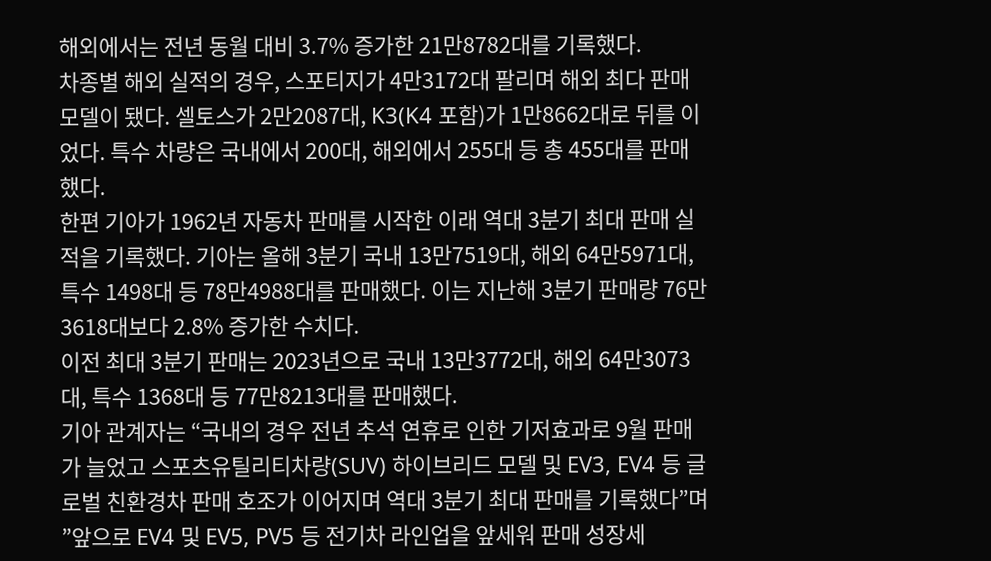해외에서는 전년 동월 대비 3.7% 증가한 21만8782대를 기록했다.
차종별 해외 실적의 경우, 스포티지가 4만3172대 팔리며 해외 최다 판매 모델이 됐다. 셀토스가 2만2087대, K3(K4 포함)가 1만8662대로 뒤를 이었다. 특수 차량은 국내에서 200대, 해외에서 255대 등 총 455대를 판매했다.
한편 기아가 1962년 자동차 판매를 시작한 이래 역대 3분기 최대 판매 실적을 기록했다. 기아는 올해 3분기 국내 13만7519대, 해외 64만5971대, 특수 1498대 등 78만4988대를 판매했다. 이는 지난해 3분기 판매량 76만3618대보다 2.8% 증가한 수치다.
이전 최대 3분기 판매는 2023년으로 국내 13만3772대, 해외 64만3073대, 특수 1368대 등 77만8213대를 판매했다.
기아 관계자는 “국내의 경우 전년 추석 연휴로 인한 기저효과로 9월 판매가 늘었고 스포츠유틸리티차량(SUV) 하이브리드 모델 및 EV3, EV4 등 글로벌 친환경차 판매 호조가 이어지며 역대 3분기 최대 판매를 기록했다”며 ”앞으로 EV4 및 EV5, PV5 등 전기차 라인업을 앞세워 판매 성장세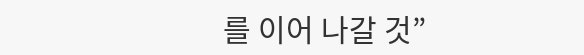를 이어 나갈 것”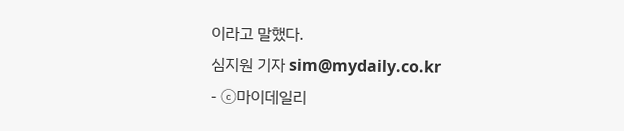이라고 말했다.
심지원 기자 sim@mydaily.co.kr
- ⓒ마이데일리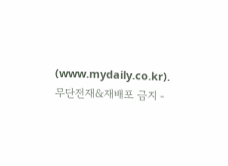(www.mydaily.co.kr).
무단전재&재배포 금지 -